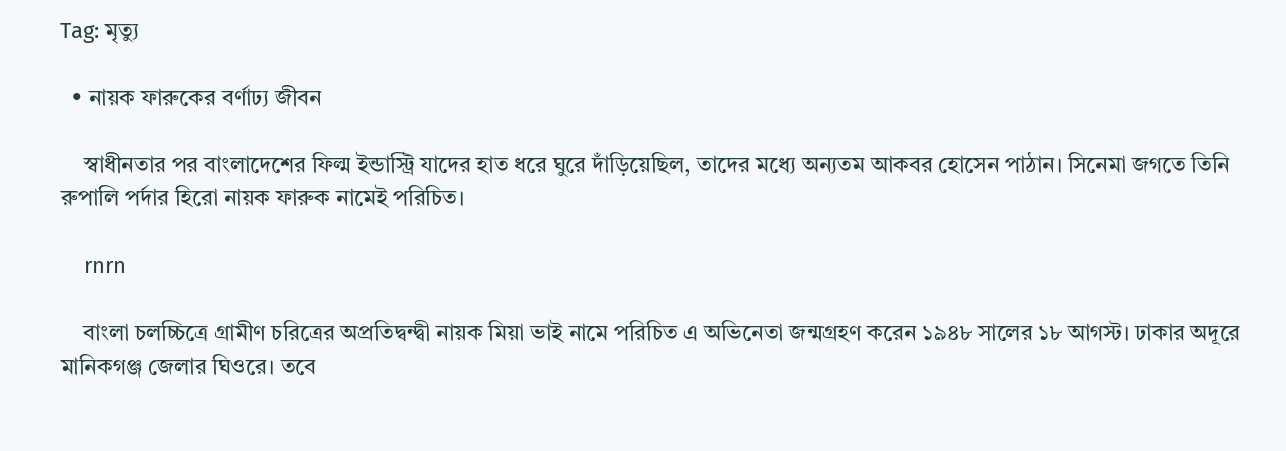Tag: মৃত্যু

  • নায়ক ফারুকের বর্ণাঢ্য জীবন

    স্বাধীনতার পর বাংলাদেশের ফিল্ম ইন্ডাস্ট্রি যাদের হাত ধরে ঘুরে দাঁড়িয়েছিল, তাদের মধ্যে অন্যতম আকবর হোসেন পাঠান। সিনেমা জগতে তিনি রুপালি পর্দার হিরো নায়ক ফারুক নামেই পরিচিত।

    rnrn

    বাংলা চলচ্চিত্রে গ্রামীণ চরিত্রের অপ্রতিদ্বন্দ্বী নায়ক মিয়া ভাই নামে পরিচিত এ অভিনেতা জন্মগ্রহণ করেন ১৯৪৮ সালের ১৮ আগস্ট। ঢাকার অদূরে মানিকগঞ্জ জেলার ঘিওরে। তবে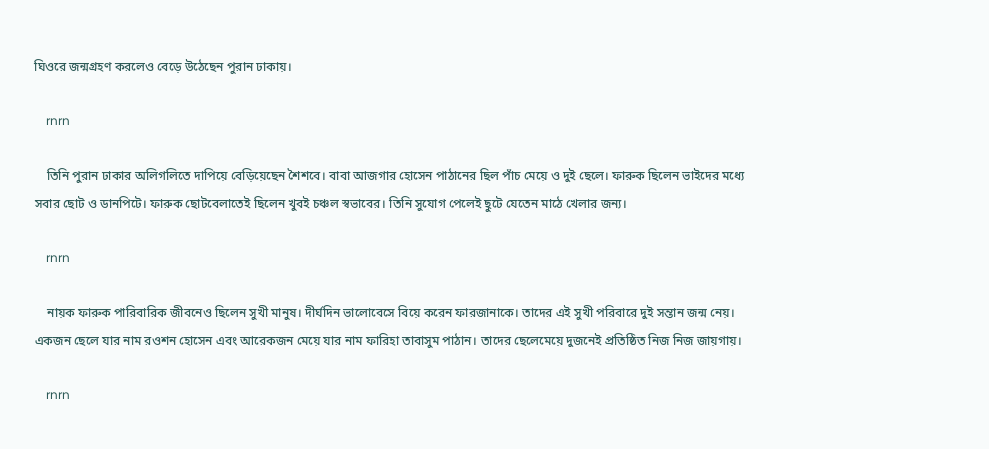ঘিওরে জন্মগ্রহণ করলেও বেড়ে উঠেছেন পুরান ঢাকায়।

    rnrn

    তিনি পুরান ঢাকার অলিগলিতে দাপিয়ে বেড়িয়েছেন শৈশবে। বাবা আজগার হোসেন পাঠানের ছিল পাঁচ মেয়ে ও দুই ছেলে। ফারুক ছিলেন ভাইদের মধ্যে সবার ছোট ও ডানপিটে। ফারুক ছোটবেলাতেই ছিলেন খুবই চঞ্চল স্বভাবের। তিনি সুযোগ পেলেই ছুটে যেতেন মাঠে খেলার জন্য।

    rnrn

    নায়ক ফারুক পারিবারিক জীবনেও ছিলেন সুখী মানুষ। দীর্ঘদিন ভালোবেসে বিয়ে করেন ফারজানাকে। তাদের এই সুখী পরিবারে দুই সন্তান জন্ম নেয়। একজন ছেলে যার নাম রওশন হোসেন এবং আরেকজন মেয়ে যার নাম ফারিহা তাবাসুম পাঠান। তাদের ছেলেমেয়ে দুজনেই প্রতিষ্ঠিত নিজ নিজ জায়গায়।

    rnrn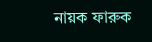নায়ক ফারুক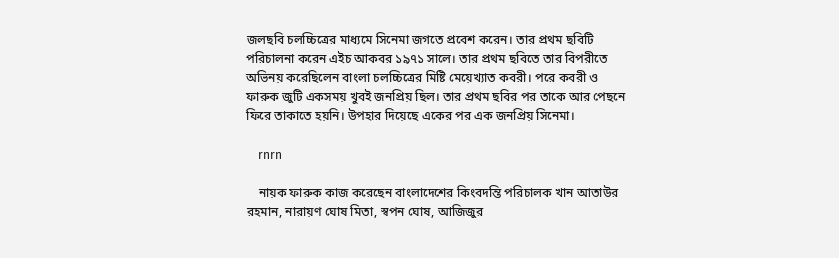জলছবি চলচ্চিত্রের মাধ্যমে সিনেমা জগতে প্রবেশ করেন। তার প্রথম ছবিটি পরিচালনা করেন এইচ আকবর ১৯৭১ সালে। তার প্রথম ছবিতে তার বিপরীতে অভিনয় করেছিলেন বাংলা চলচ্চিত্রের মিষ্টি মেয়েখ্যাত কবরী। পরে কবরী ও ফারুক জুটি একসময় খুবই জনপ্রিয় ছিল। তার প্রথম ছবির পর তাকে আর পেছনে ফিরে তাকাতে হয়নি। উপহার দিয়েছে একের পর এক জনপ্রিয় সিনেমা।

    rnrn

    নায়ক ফারুক কাজ করেছেন বাংলাদেশের কিংবদন্তি পরিচালক খান আতাউর রহমান, নারায়ণ ঘোষ মিতা, স্বপন ঘোষ, আজিজুর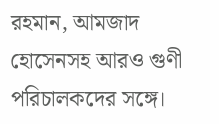রহমান, আমজাদ হোসেনসহ আরও গুণী পরিচালকদের সঙ্গে।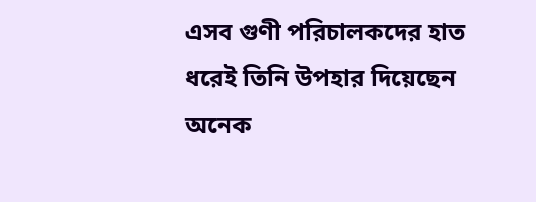এসব গুণী পরিচালকদের হাত ধরেই তিনি উপহার দিয়েছেন অনেক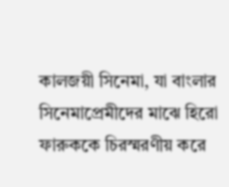কালজয়ী সিনেমা, যা বাংলার সিনেমাপ্রেমীদের মাঝে হিরো ফারুককে চিরস্মরণীয় করে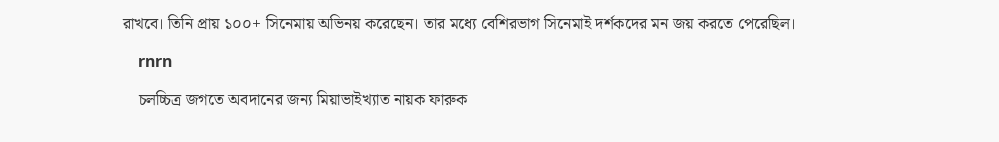রাখবে। তিনি প্রায় ১০০+ সিনেমায় অভিনয় করেছেন। তার মধ্যে বেশিরভাগ সিনেমাই দর্শকদের মন জয় করতে পেরেছিল।

    rnrn

    চলচ্চিত্র জগতে অবদানের জন্য মিয়াভাইখ্যাত নায়ক ফারুক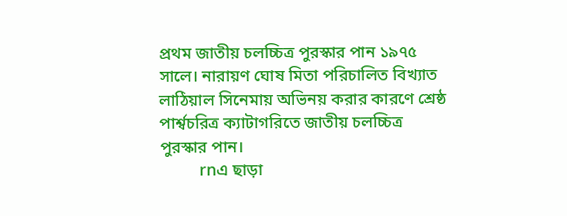প্রথম জাতীয় চলচ্চিত্র পুরস্কার পান ১৯৭৫ সালে। নারায়ণ ঘোষ মিতা পরিচালিত বিখ্যাত লাঠিয়াল সিনেমায় অভিনয় করার কারণে শ্রেষ্ঠ পার্শ্বচরিত্র ক্যাটাগরিতে জাতীয় চলচ্চিত্র পুরস্কার পান।
    rnএ ছাড়া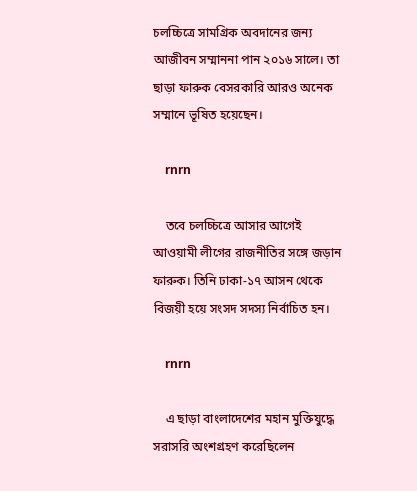চলচ্চিত্রে সামগ্রিক অবদানের জন্য আজীবন সম্মাননা পান ২০১৬ সালে। তা ছাড়া ফারুক বেসরকারি আরও অনেক সম্মানে ভূষিত হয়েছেন।

    rnrn

    তবে চলচ্চিত্রে আসার আগেই আওয়ামী লীগের রাজনীতির সঙ্গে জড়ান ফারুক। তিনি ঢাকা-১৭ আসন থেকে বিজয়ী হয়ে সংসদ সদস্য নির্বাচিত হন।

    rnrn

    এ ছাড়া বাংলাদেশের মহান মুক্তিযুদ্ধে সরাসরি অংশগ্রহণ করেছিলেন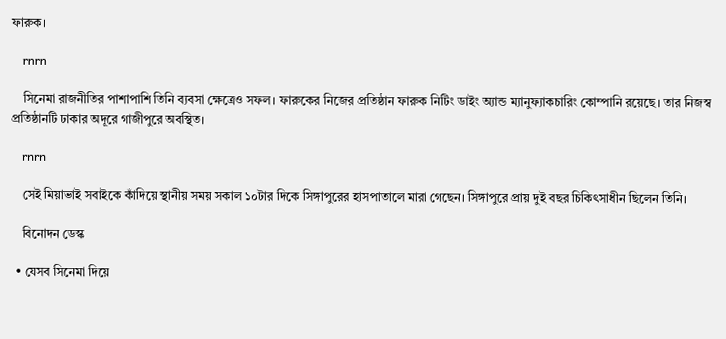ফারুক।

    rnrn

    সিনেমা রাজনীতির পাশাপাশি তিনি ব্যবসা ক্ষেত্রেও সফল। ফারুকের নিজের প্রতিষ্ঠান ফারুক নিটিং ডাইং অ্যান্ড ম্যানুফ্যাকচারিং কোম্পানি রয়েছে। তার নিজস্ব প্রতিষ্ঠানটি ঢাকার অদূরে গাজীপুরে অবস্থিত।

    rnrn

    সেই মিয়াভাই সবাইকে কাঁদিয়ে স্থানীয় সময় সকাল ১০টার দিকে সিঙ্গাপুরের হাসপাতালে মারা গেছেন। সিঙ্গাপুরে প্রায় দুই বছর চিকিৎসাধীন ছিলেন তিনি।

    বিনোদন ডেস্ক

  • যেসব সিনেমা দিয়ে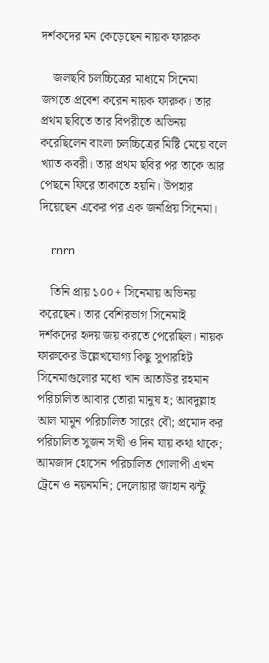দর্শকদের মন কেড়েছেন নায়ক ফারুক

    জলছবি চলচ্চিত্রের মাধ্যমে সিনেমা জগতে প্রবেশ করেন নায়ক ফারুক। তার প্রথম ছবিতে তার বিপরীতে অভিনয় করেছিলেন বাংলা চলচ্চিত্রের মিষ্টি মেয়ে বলে খ্যাত কবরী। তার প্রথম ছবির পর তাকে আর পেছনে ফিরে তাকাতে হয়নি। উপহার দিয়েছেন একের পর এক জনপ্রিয় সিনেমা।

    rnrn

    তিনি প্রায় ১০০+ সিনেমায় অভিনয় করেছেন। তার বেশিরভাগ সিনেমাই দর্শকদের হৃদয় জয় করতে পেরেছিল। নায়ক ফারুকের উল্লেখযোগ্য কিছু সুপারহিট সিনেমাগুলোর মধ্যে খান আতাউর রহমান পরিচালিত আবার তোরা মানুষ হ; আবদুল্লাহ আল মামুন পরিচালিত সারেং বৌ; প্রমোদ কর পরিচালিত সুজন সখী ও দিন যায় কথা থাকে; আমজাদ হোসেন পরিচালিত গোলাপী এখন ট্রেনে ও নয়নমনি; দেলোয়ার জাহান ঝন্টু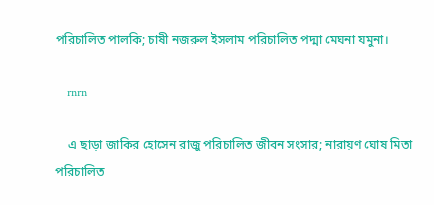পরিচালিত পালকি; চাষী নজরুল ইসলাম পরিচালিত পদ্মা মেঘনা যমুনা।

    rnrn

    এ ছাড়া জাকির হোসেন রাজু পরিচালিত জীবন সংসার; নারায়ণ ঘোষ মিতা পরিচালিত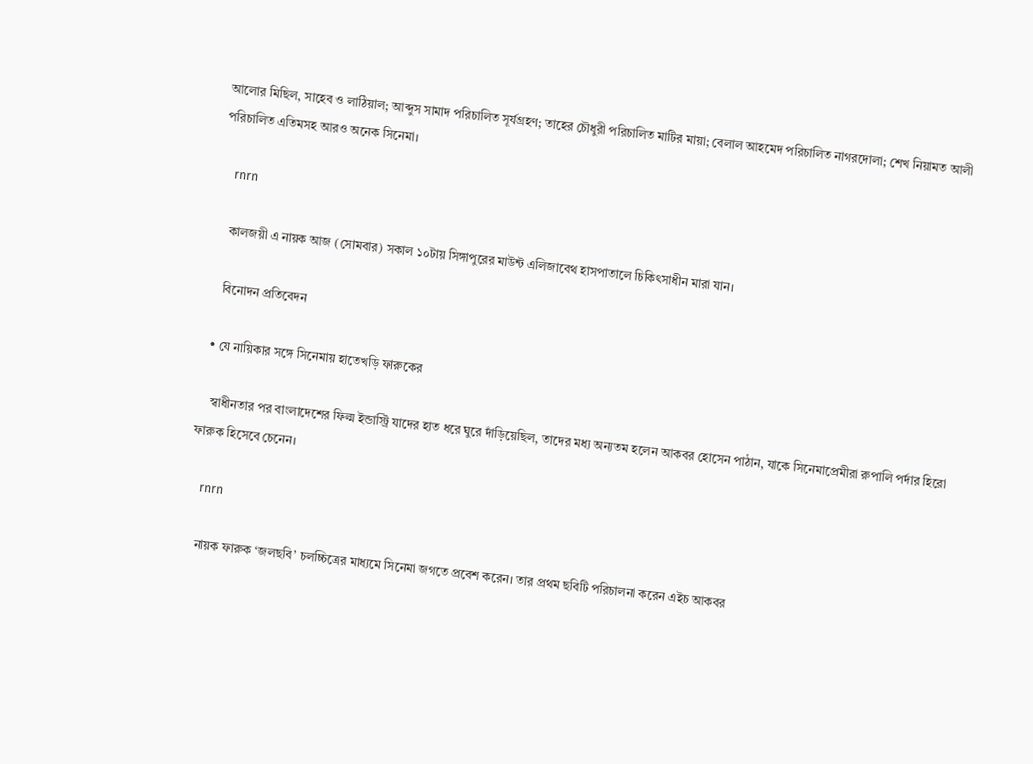আলোর মিছিল, সাহেব ও লাঠিয়াল; আব্দুস সামাদ পরিচালিত সূর্যগ্রহণ; তাহের চৌধুরী পরিচালিত মাটির মায়া; বেলাল আহমেদ পরিচালিত নাগরদোলা; শেখ নিয়ামত আলী পরিচালিত এতিমসহ আরও অনেক সিনেমা।

    rnrn

    কালজয়ী এ নায়ক আজ (সোমবার) সকাল ১০টায় সিঙ্গাপুরের মাউন্ট এলিজাবেথ হাসপাতালে চিকিৎসাধীন মারা যান।

    বিনোদন প্রতিবেদন

  • যে নায়িকার সঙ্গে সিনেমায় হাতেখড়ি ফারুকের

    স্বাধীনতার পর বাংলাদেশের ফিল্ম ইন্ডাস্ট্রি যাদের হাত ধরে ঘুরে দাঁড়িয়েছিল, তাদের মধ্য অন্যতম হলেন আকবর হোসেন পাঠান, যাকে সিনেমাপ্রেমীরা রুপালি পর্দার হিরো ফারুক হিসেবে চেনেন।

    rnrn

    নায়ক ফারুক ‘জলছবি’ চলচ্চিত্রের মাধ্যমে সিনেমা জগতে প্রবেশ করেন। তার প্রথম ছবিটি পরিচালনা করেন এইচ আকবর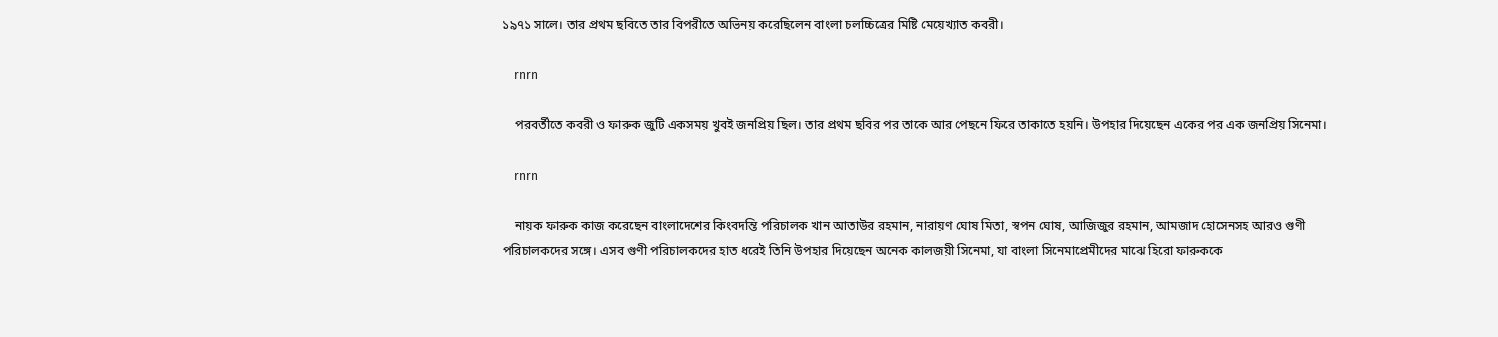১৯৭১ সালে। তার প্রথম ছবিতে তার বিপরীতে অভিনয় করেছিলেন বাংলা চলচ্চিত্রের মিষ্টি মেয়েখ্যাত কবরী।

    rnrn

    পরবর্তীতে কবরী ও ফারুক জুটি একসময় খুবই জনপ্রিয় ছিল। তার প্রথম ছবির পর তাকে আর পেছনে ফিরে তাকাতে হয়নি। উপহার দিয়েছেন একের পর এক জনপ্রিয় সিনেমা।

    rnrn

    নায়ক ফারুক কাজ করেছেন বাংলাদেশের কিংবদন্তি পরিচালক খান আতাউর রহমান, নারায়ণ ঘোষ মিতা, স্বপন ঘোষ, আজিজুর রহমান, আমজাদ হোসেনসহ আরও গুণী পরিচালকদের সঙ্গে। এসব গুণী পরিচালকদের হাত ধরেই তিনি উপহার দিয়েছেন অনেক কালজয়ী সিনেমা, যা বাংলা সিনেমাপ্রেমীদের মাঝে হিরো ফারুককে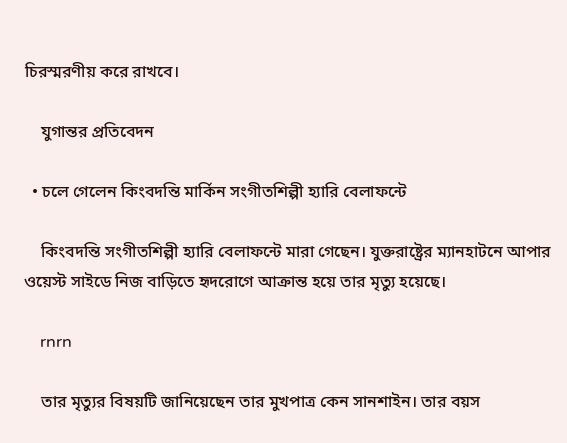চিরস্মরণীয় করে রাখবে।

    যুগান্তর প্রতিবেদন

  • চলে গেলেন কিংবদন্তি মার্কিন সংগীতশিল্পী হ্যারি বেলাফন্টে

    কিংবদন্তি সংগীতশিল্পী হ্যারি বেলাফন্টে মারা গেছেন। যুক্তরাষ্ট্রের ম্যানহাটনে আপার ওয়েস্ট সাইডে নিজ বাড়িতে হৃদরোগে আক্রান্ত হয়ে তার মৃত্যু হয়েছে।

    rnrn

    তার মৃত্যুর বিষয়টি জানিয়েছেন তার মুখপাত্র কেন সানশাইন। তার বয়স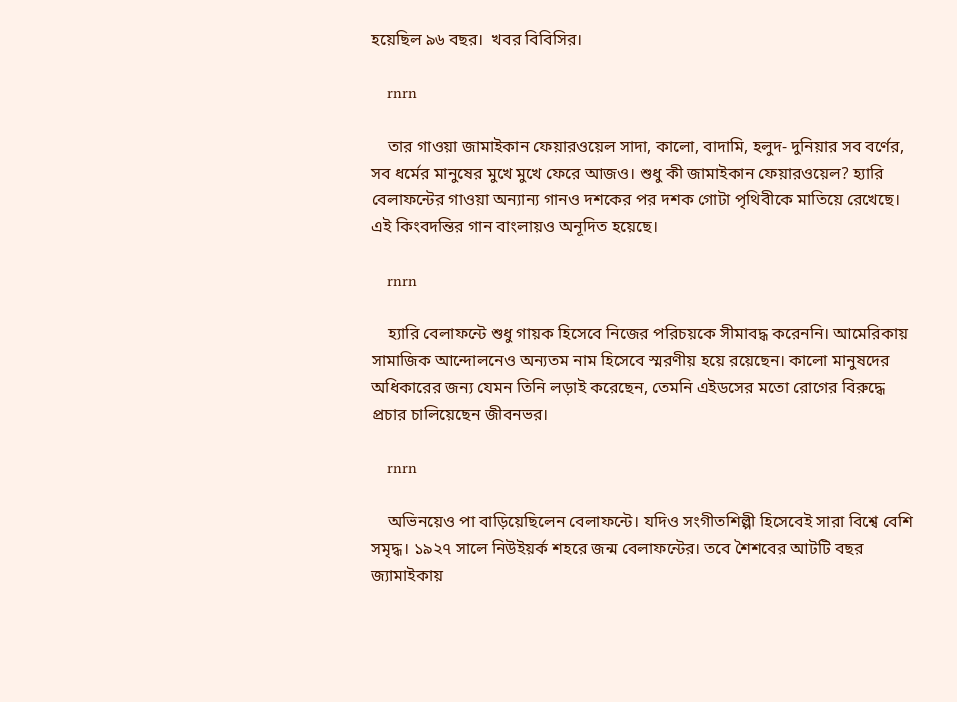হয়েছিল ৯৬ বছর।  খবর বিবিসির।

    rnrn

    তার গাওয়া জামাইকান ফেয়ারওয়েল সাদা, কালো, বাদামি, হলুদ- দুনিয়ার সব বর্ণের, সব ধর্মের মানুষের মুখে মুখে ফেরে আজও। শুধু কী জামাইকান ফেয়ারওয়েল? হ্যারি বেলাফন্টের গাওয়া অন্যান্য গানও দশকের পর দশক গোটা পৃথিবীকে মাতিয়ে রেখেছে। এই কিংবদন্তির গান বাংলায়ও অনূদিত হয়েছে।

    rnrn

    হ্যারি বেলাফন্টে শুধু গায়ক হিসেবে নিজের পরিচয়কে সীমাবদ্ধ করেননি। আমেরিকায় সামাজিক আন্দোলনেও অন্যতম নাম হিসেবে স্মরণীয় হয়ে রয়েছেন। কালো মানুষদের অধিকারের জন্য যেমন তিনি লড়াই করেছেন, তেমনি এইডসের মতো রোগের বিরুদ্ধে প্রচার চালিয়েছেন জীবনভর।

    rnrn

    অভিনয়েও পা বাড়িয়েছিলেন বেলাফন্টে। যদিও সংগীতশিল্পী হিসেবেই সারা বিশ্বে বেশি সমৃদ্ধ। ১৯২৭ সালে নিউইয়র্ক শহরে জন্ম বেলাফন্টের। তবে শৈশবের আটটি বছর জ্যামাইকায়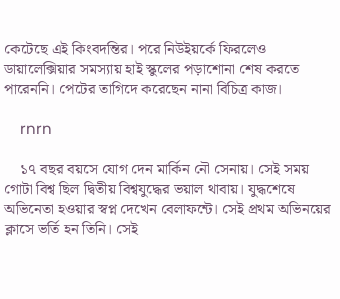কেটেছে এই কিংবদন্তির। পরে নিউইয়র্কে ফিরলেও ডায়ালেক্সিয়ার সমস্যায় হাই স্কুলের পড়াশোনা শেষ করতে পারেননি। পেটের তাগিদে করেছেন নানা বিচিত্র কাজ।

    rnrn

    ১৭ বছর বয়সে যোগ দেন মার্কিন নৌ সেনায়। সেই সময় গোটা বিশ্ব ছিল দ্বিতীয় বিশ্বযুদ্ধের ভয়াল থাবায়। যুদ্ধশেষে অভিনেতা হওয়ার স্বপ্ন দেখেন বেলাফন্টে। সেই প্রথম অভিনয়ের ক্লাসে ভর্তি হন তিনি। সেই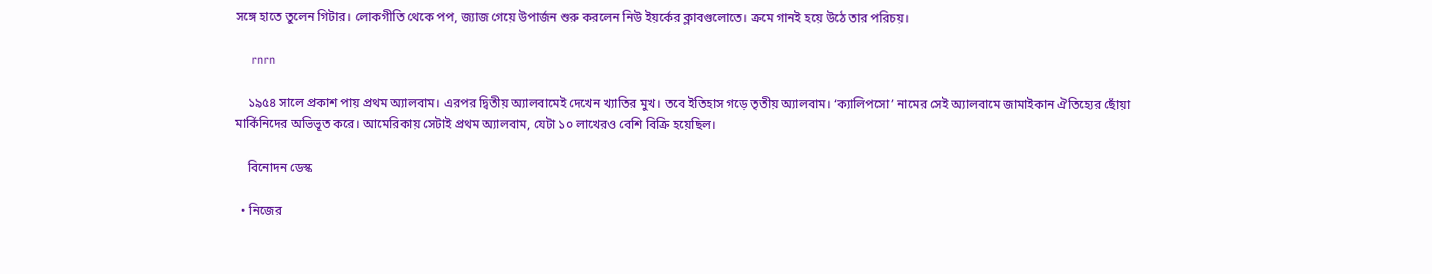সঙ্গে হাতে তুলেন গিটার। লোকগীতি থেকে পপ, জ্যাজ গেয়ে উপার্জন শুরু করলেন নিউ ইয়র্কের ক্লাবগুলোতে। ক্রমে গানই হয়ে উঠে তার পরিচয়।

    rnrn

    ১৯৫৪ সালে প্রকাশ পায় প্রথম অ্যালবাম। এরপর দ্বিতীয় অ্যালবামেই দেখেন খ্যাতির মুখ। তবে ইতিহাস গড়ে তৃতীয় অ্যালবাম। ‘ক্যালিপসো’ নামের সেই অ্যালবামে জামাইকান ঐতিহ্যের ছোঁয়া মার্কিনিদের অভিভূত করে। আমেরিকায় সেটাই প্রথম অ্যালবাম, যেটা ১০ লাখেরও বেশি বিক্রি হয়েছিল।

    বিনোদন ডেস্ক

  • নিজের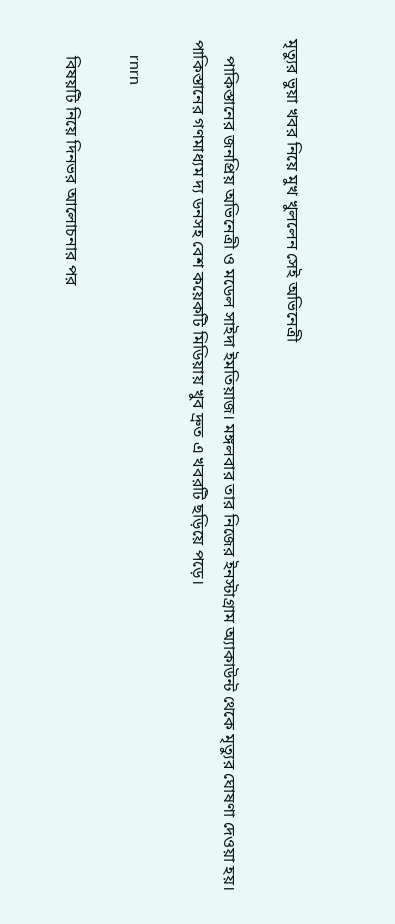মৃত্যুর ভুয়া খবর নিয়ে মুখ খুললেন সেই অভিনেত্রী

    পাকিস্তানের জনপ্রিয় অভিনেত্রী ও মডেল সাইদা ইমতিয়াজ। মঙ্গলবার তার নিজের ইনস্টাগ্রাম অ্যাকাউন্ট থেকে মৃত্যুর ঘোষণা দেওয়া হয়। পাকিস্তানের গণমাধ্যম দ্য ডনসহ বেশ কয়েকটি মিডিয়ায় খুব দ্রুত এ খবরটি ছড়িয়ে পড়ে।

    rnrn

    বিষয়টি নিয়ে দিনভর আলোচনার পর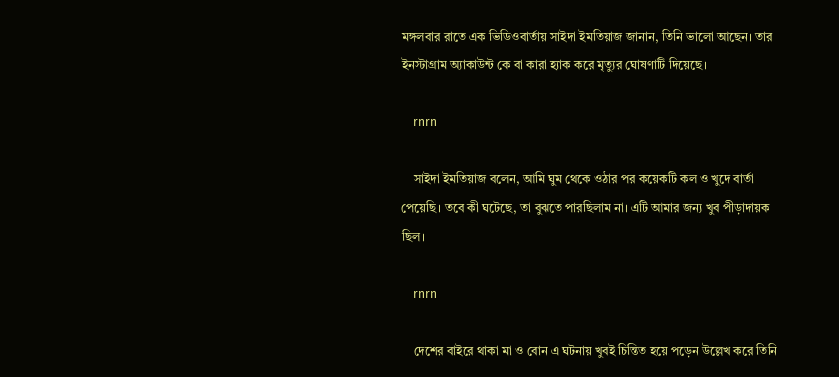মঙ্গলবার রাতে এক ভিডিওবার্তায় সাইদা ইমতিয়াজ জানান, তিনি ভালো আছেন। তার ইনস্টাগ্রাম অ্যাকাউন্ট কে বা কারা হ্যাক করে মৃত্যুর ঘোষণাটি দিয়েছে।

    rnrn

    সাইদা ইমতিয়াজ বলেন, আমি ঘুম থেকে ওঠার পর কয়েকটি কল ও খুদে বার্তা পেয়েছি। তবে কী ঘটেছে, তা বুঝতে পারছিলাম না। এটি আমার জন্য খুব পীড়াদায়ক ছিল।

    rnrn

    দেশের বাইরে থাকা মা ও বোন এ ঘটনায় খুবই চিন্তিত হয়ে পড়েন উল্লেখ করে তিনি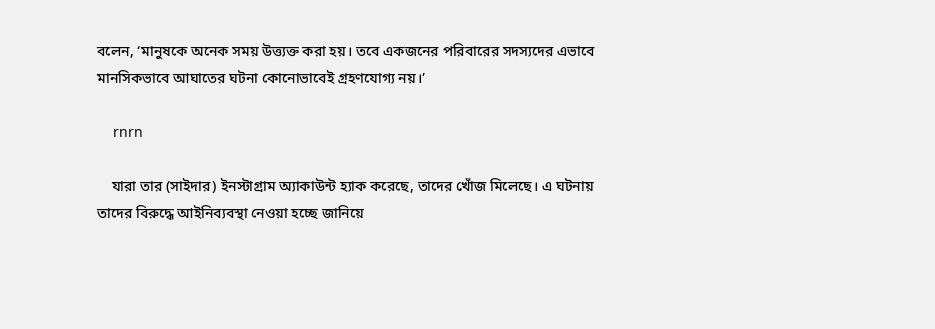বলেন, ‘মানুষকে অনেক সময় উত্ত্যক্ত করা হয়। তবে একজনের পরিবারের সদস্যদের এভাবে মানসিকভাবে আঘাতের ঘটনা কোনোভাবেই গ্রহণযোগ্য নয়।’

    rnrn

    যারা তার (সাইদার) ইনস্টাগ্রাম অ্যাকাউন্ট হ্যাক করেছে, তাদের খোঁজ মিলেছে। এ ঘটনায় তাদের বিরুদ্ধে আইনিব্যবস্থা নেওয়া হচ্ছে জানিয়ে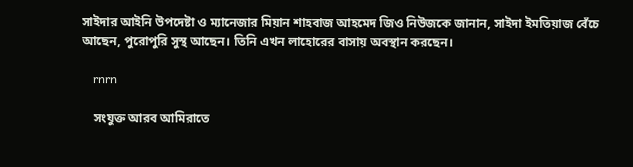সাইদার আইনি উপদেষ্টা ও ম্যানেজার মিয়ান শাহবাজ আহমেদ জিও নিউজকে জানান, সাইদা ইমতিয়াজ বেঁচে আছেন, পুরোপুরি সুস্থ আছেন। তিনি এখন লাহোরের বাসায় অবস্থান করছেন।

    rnrn

    সংযুক্ত আরব আমিরাতে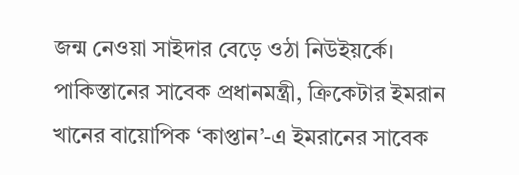জন্ম নেওয়া সাইদার বেড়ে ওঠা নিউইয়র্কে। পাকিস্তানের সাবেক প্রধানমন্ত্রী, ক্রিকেটার ইমরান খানের বায়োপিক ‘কাপ্তান’-এ ইমরানের সাবেক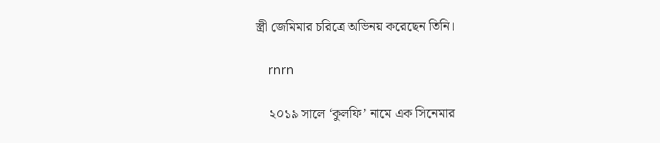স্ত্রী জেমিমার চরিত্রে অভিনয় করেছেন তিনি।

    rnrn

    ২০১৯ সালে ‘কুলফি’ নামে এক সিনেমার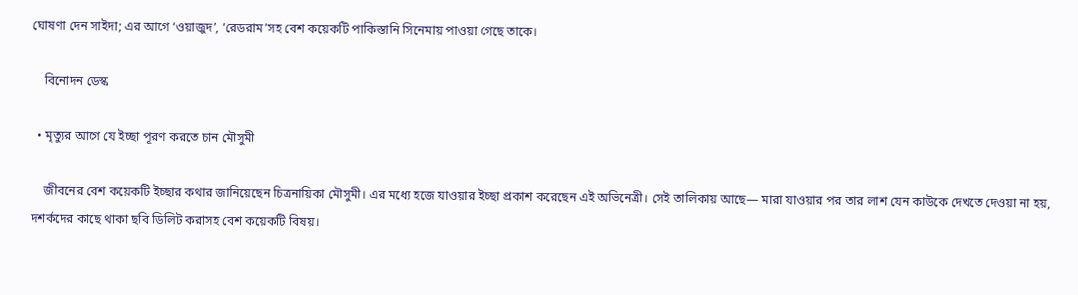ঘোষণা দেন সাইদা; এর আগে ‘ওয়াজুদ’, ‘রেডরাম’সহ বেশ কয়েকটি পাকিস্তানি সিনেমায় পাওয়া গেছে তাকে।

    বিনোদন ডেস্ক

  • মৃত্যুর আগে যে ইচ্ছা পূরণ করতে চান মৌসুমী

    জীবনের বেশ কয়েকটি ইচ্ছার কথার জানিয়েছেন চিত্রনায়িকা মৌসুমী। এর মধ্যে হজে যাওয়ার ইচ্ছা প্রকাশ করেছেন এই অভিনেত্রী। সেই তালিকায় আছে— মারা যাওয়ার পর তার লাশ যেন কাউকে দেখতে দেওয়া না হয়, দশর্কদের কাছে থাকা ছবি ডিলিট করাসহ বেশ কয়েকটি বিষয়।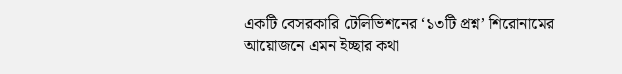একটি বেসরকারি টেলিভিশনের ‘১৩টি প্রশ্ন’ শিরোনামের আয়োজনে এমন ইচ্ছার কথা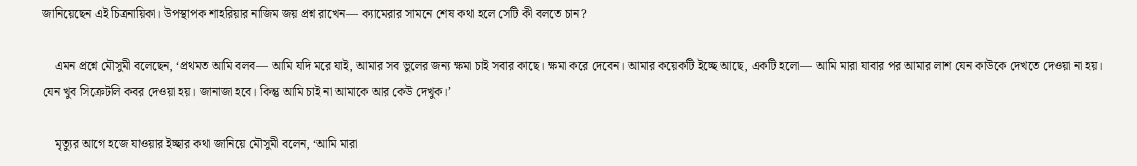জানিয়েছেন এই চিত্রনায়িকা। উপস্থাপক শাহরিয়ার নাজিম জয় প্রশ্ন রাখেন— ক্যামেরার সামনে শেষ কথা হলে সেটি কী বলতে চান?

    এমন প্রশ্নে মৌসুমী বলেছেন, ‘প্রথমত আমি বলব— আমি যদি মরে যাই, আমার সব ভুলের জন্য ক্ষমা চাই সবার কাছে। ক্ষমা করে দেবেন। আমার কয়েকটি ইচ্ছে আছে, একটি হলো— আমি মারা যাবার পর আমার লাশ যেন কাউকে দেখতে দেওয়া না হয়। যেন খুব সিক্রেটলি কবর দেওয়া হয়। জানাজা হবে। কিন্তু আমি চাই না আমাকে আর কেউ দেখুক।’

    মৃত্যুর আগে হজে যাওয়ার ইচ্ছার কথা জানিয়ে মৌসুমী বলেন, ‘আমি মারা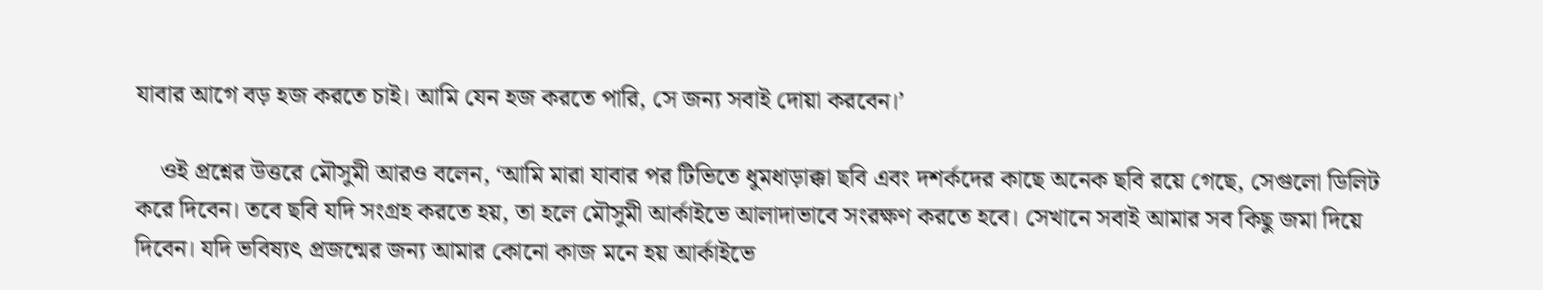যাবার আগে বড় হজ করতে চাই। আমি যেন হজ করতে পারি, সে জন্য সবাই দোয়া করবেন।’

    ওই প্রশ্নের উত্তরে মৌসুমী আরও বলেন, ‘আমি মারা যাবার পর টিভিতে ধুমধাড়াক্কা ছবি এবং দশর্কদের কাছে অনেক ছবি রয়ে গেছে, সেগুলো ডিলিট করে দিবেন। তবে ছবি যদি সংগ্রহ করতে হয়, তা হলে মৌসুমী আর্কাইভে আলাদাভাবে সংরক্ষণ করতে হবে। সেখানে সবাই আমার সব কিছু জমা দিয়ে দিবেন। যদি ভবিষ্যৎ প্রজন্মের জন্য আমার কোনো কাজ মনে হয় আর্কাইভে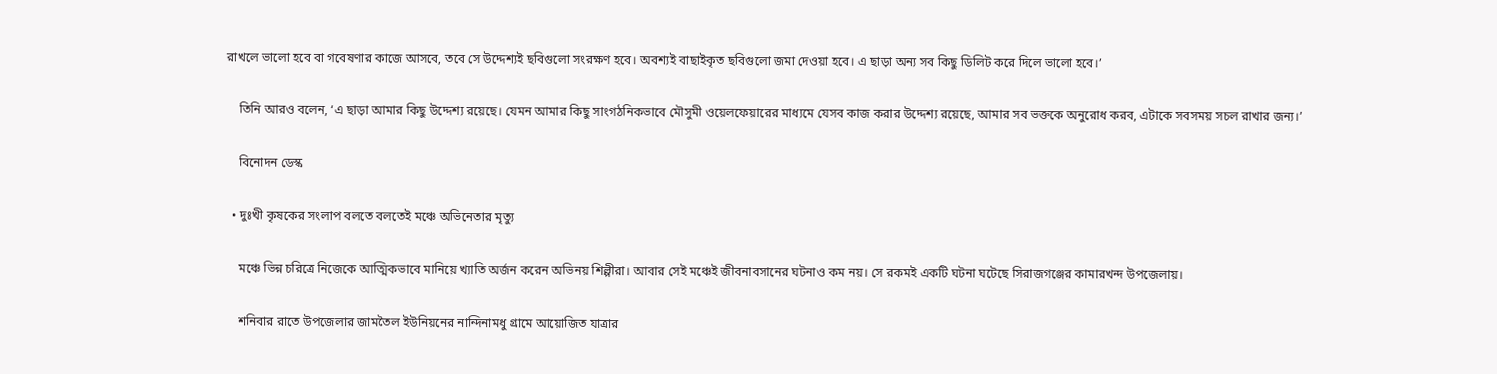রাখলে ভালো হবে বা গবেষণার কাজে আসবে, তবে সে উদ্দেশ্যই ছবিগুলো সংরক্ষণ হবে। অবশ্যই বাছাইকৃত ছবিগুলো জমা দেওয়া হবে। এ ছাড়া অন্য সব কিছু ডিলিট করে দিলে ভালো হবে।’

    তিনি আরও বলেন, ‘এ ছাড়া আমার কিছু উদ্দেশ্য রয়েছে। যেমন আমার কিছু সাংগঠনিকভাবে মৌসুমী ওয়েলফেয়ারের মাধ্যমে যেসব কাজ করার উদ্দেশ্য রয়েছে, আমার সব ভক্তকে অনুরোধ করব, এটাকে সবসময় সচল রাখার জন্য।’

    বিনোদন ডেস্ক

  • দুঃখী কৃষকের সংলাপ বলতে বলতেই মঞ্চে অভিনেতার মৃত্যু

    মঞ্চে ভিন্ন চরিত্রে নিজেকে আত্মিকভাবে মানিয়ে খ্যাতি অর্জন করেন অভিনয় শিল্পীরা। আবার সেই মঞ্চেই জীবনাবসানের ঘটনাও কম নয়। সে রকমই একটি ঘটনা ঘটেছে সিরাজগঞ্জের কামারখন্দ উপজেলায়।

    শনিবার রাতে উপজেলার জামতৈল ইউনিয়নের নান্দিনামধু গ্রামে আয়োজিত যাত্রার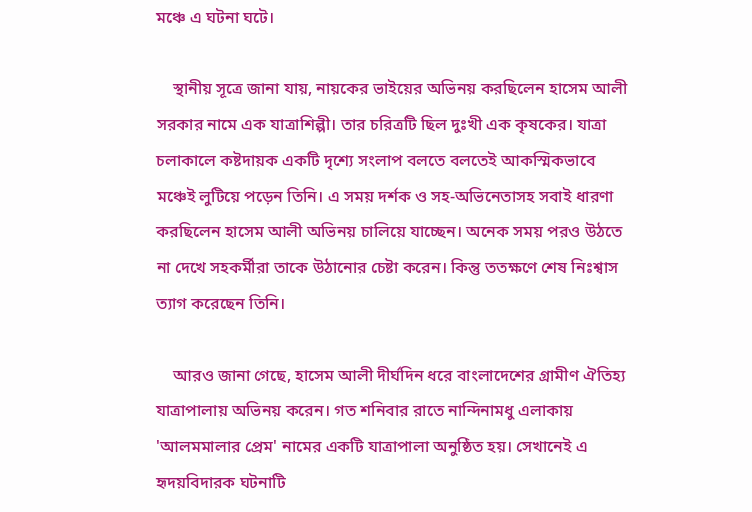মঞ্চে এ ঘটনা ঘটে।

    স্থানীয় সূত্রে জানা যায়, নায়কের ভাইয়ের অভিনয় করছিলেন হাসেম আলী সরকার নামে এক যাত্রাশিল্পী। তার চরিত্রটি ছিল দুঃখী এক কৃষকের। যাত্রা চলাকালে কষ্টদায়ক একটি দৃশ্যে সংলাপ বলতে বলতেই আকস্মিকভাবে মঞ্চেই লুটিয়ে পড়েন তিনি। এ সময় দর্শক ও সহ-অভিনেতাসহ সবাই ধারণা করছিলেন হাসেম আলী অভিনয় চালিয়ে যাচ্ছেন। অনেক সময় পরও উঠতে না দেখে সহকর্মীরা তাকে উঠানোর চেষ্টা করেন। কিন্তু ততক্ষণে শেষ নিঃশ্বাস ত্যাগ করেছেন তিনি।

    আরও জানা গেছে, হাসেম আলী দীর্ঘদিন ধরে বাংলাদেশের গ্রামীণ ঐতিহ্য যাত্রাপালায় অভিনয় করেন। গত শনিবার রাতে নান্দিনামধু এলাকায় 'আলমমালার প্রেম' নামের একটি যাত্রাপালা অনুষ্ঠিত হয়। সেখানেই এ হৃদয়বিদারক ঘটনাটি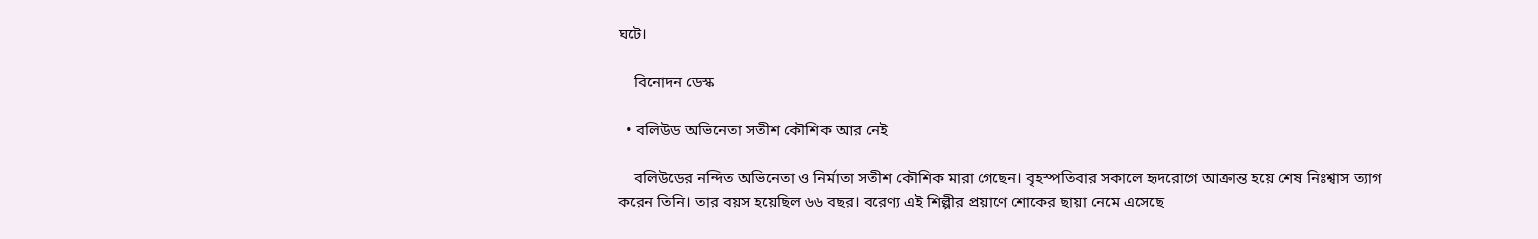ঘটে।

    বিনোদন ডেস্ক

  • বলিউড অভিনেতা সতীশ কৌশিক আর নেই

    বলিউডের নন্দিত অভিনেতা ও নির্মাতা সতীশ কৌশিক মারা গেছেন। বৃহস্পতিবার সকালে হৃদরোগে আক্রান্ত হয়ে শেষ নিঃশ্বাস ত্যাগ করেন তিনি। তার বয়স হয়েছিল ৬৬ বছর। বরেণ্য এই শিল্পীর প্রয়াণে শোকের ছায়া নেমে এসেছে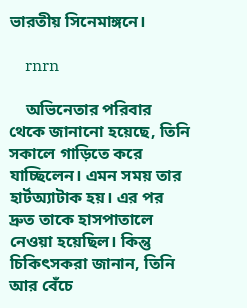ভারতীয় সিনেমাঙ্গনে।

    rnrn

    অভিনেতার পরিবার থেকে জানানো হয়েছে, তিনি সকালে গাড়িতে করে যাচ্ছিলেন। এমন সময় তার হার্টঅ্যাটাক হয়। এর পর দ্রুত তাকে হাসপাতালে নেওয়া হয়েছিল। কিন্তু চিকিৎসকরা জানান, তিনি আর বেঁচে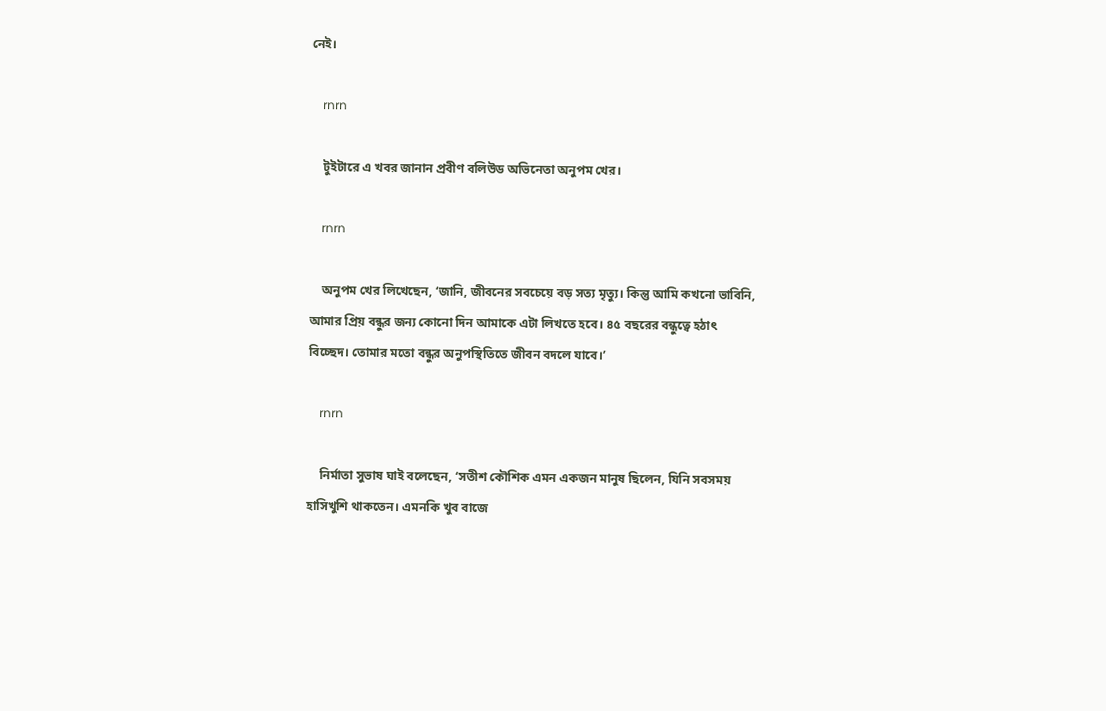নেই।

    rnrn

    টুইটারে এ খবর জানান প্রবীণ বলিউড অভিনেতা অনুপম খের।

    rnrn

    অনুপম খের লিখেছেন, ‘জানি, জীবনের সবচেয়ে বড় সত্য মৃত্যু। কিন্তু আমি কখনো ভাবিনি, আমার প্রিয় বন্ধুর জন্য কোনো দিন আমাকে এটা লিখতে হবে। ৪৫ বছরের বন্ধুত্বে হঠাৎ বিচ্ছেদ। তোমার মতো বন্ধুর অনুপস্থিতিতে জীবন বদলে যাবে।’

    rnrn

    নির্মাতা সুভাষ ঘাই বলেছেন, ‘সতীশ কৌশিক এমন একজন মানুষ ছিলেন, যিনি সবসময় হাসিখুশি থাকতেন। এমনকি খুব বাজে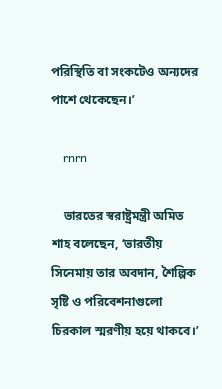পরিস্থিতি বা সংকটেও অন্যদের পাশে থেকেছেন।’

    rnrn

    ভারতের স্বরাষ্ট্রমন্ত্রী অমিত শাহ বলেছেন, ‘ভারতীয় সিনেমায় তার অবদান, শৈল্পিক সৃষ্টি ও পরিবেশনাগুলো চিরকাল স্মরণীয় হয়ে থাকবে।’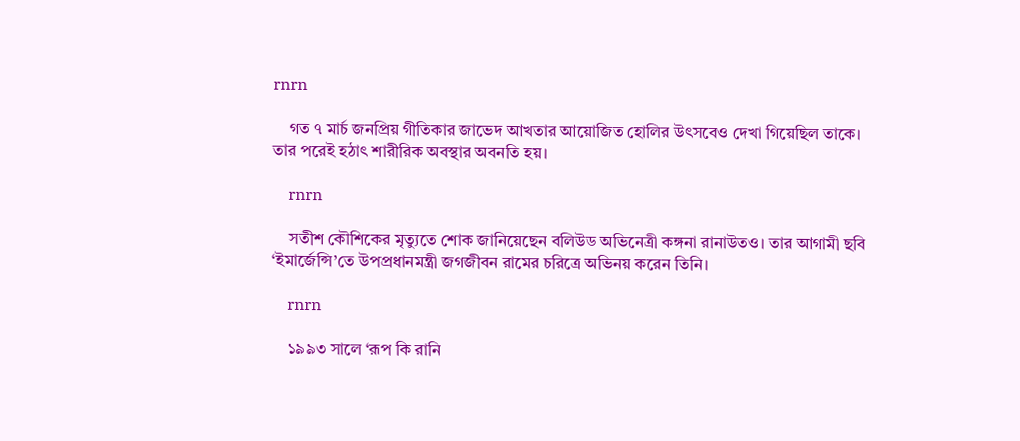rnrn

    গত ৭ মার্চ জনপ্রিয় গীতিকার জাভেদ আখতার আয়োজিত হোলির উৎসবেও দেখা গিয়েছিল তাকে। তার পরেই হঠাৎ শারীরিক অবস্থার অবনতি হয়।

    rnrn

    সতীশ কৌশিকের মৃত্যুতে শোক জানিয়েছেন বলিউড অভিনেত্রী কঙ্গনা রানাউতও। তার আগামী ছবি ‘ইমার্জেন্সি’তে উপপ্রধানমন্ত্রী জগজীবন রামের চরিত্রে অভিনয় করেন তিনি।

    rnrn

    ১৯৯৩ সালে ‘রূপ কি রানি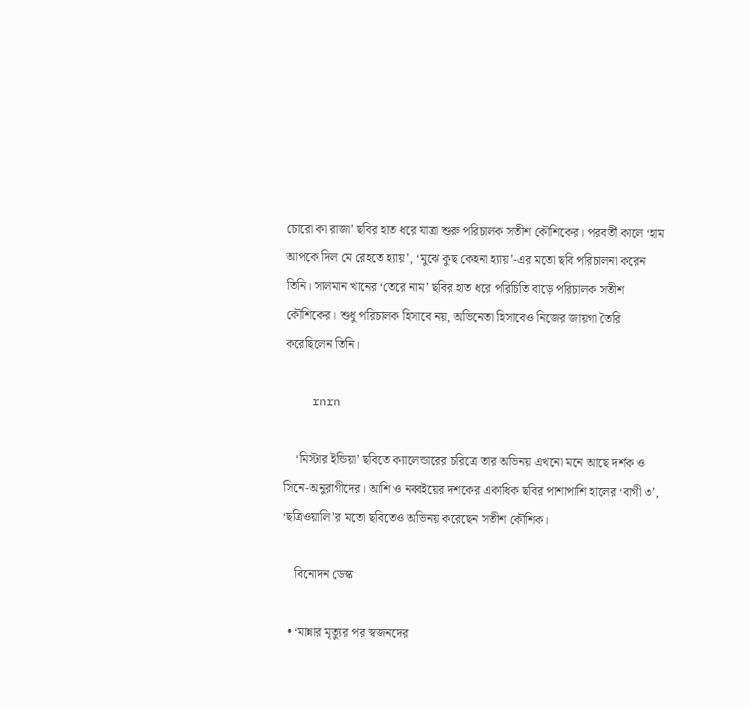চোরো কা রাজা’ ছবির হাত ধরে যাত্রা শুরু পরিচালক সতীশ কৌশিকের। পরবর্তী কালে ‘হাম আপকে দিল মে রেহতে হ্যায়’, ‘মুঝে কুছ কেহনা হ্যায়’-এর মতো ছবি পরিচালনা করেন তিনি। সালমান খানের ‘তেরে নাম’ ছবির হাত ধরে পরিচিতি বাড়ে পরিচালক সতীশ কৌশিকের। শুধু পরিচালক হিসাবে নয়, অভিনেতা হিসাবেও নিজের জায়গা তৈরি করেছিলেন তিনি।

    rnrn

    ‘মিস্টার ইন্ডিয়া’ ছবিতে ক্যালেন্ডারের চরিত্রে তার অভিনয় এখনো মনে আছে দর্শক ও সিনে-অনুরাগীদের। আশি ও নব্বইয়ের দশকের একাধিক ছবির পাশাপাশি হালের ‘বাগী ৩’, ‘ছত্রিওয়ালি’র মতো ছবিতেও অভিনয় করেছেন সতীশ কৌশিক।

    বিনোদন ডেস্ক

  • ‘মান্নার মৃত্যুর পর স্বজনদের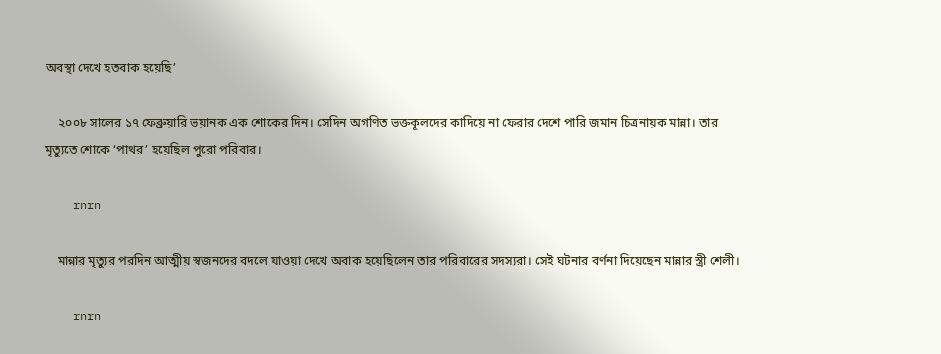অবস্থা দেখে হতবাক হয়েছি’

    ২০০৮ সালের ১৭ ফেব্রুয়ারি ভয়ানক এক শোকের দিন। সেদিন অগণিত ভক্তকূলদের কাদিয়ে না ফেরার দেশে পারি জমান চিত্রনায়ক মান্না। তার মৃত্যুতে শোকে ‘পাথর’ হয়েছিল পুরো পরিবার।

    rnrn

    মান্নার মৃত্যুর পরদিন আত্মীয় স্বজনদের বদলে যাওয়া দেখে অবাক হয়েছিলেন তার পরিবারের সদস্যরা। সেই ঘটনার বর্ণনা দিয়েছেন মান্নার স্ত্রী শেলী।

    rnrn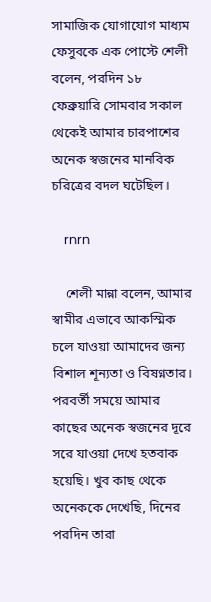সামাজিক যোগাযোগ মাধ্যম ফেসুবকে এক পোস্টে শেলী বলেন, পরদিন ১৮ ফেব্রুয়ারি সোমবার সকাল থেকেই আমার চারপাশের অনেক স্বজনের মানবিক চরিত্রের বদল ঘটেছিল।

    rnrn

    শেলী মান্না বলেন, আমার স্বামীর এভাবে আকস্মিক চলে যাওয়া আমাদের জন্য বিশাল শূন্যতা ও বিষণ্নতার। পরবর্তী সময়ে আমার কাছের অনেক স্বজনের দূরে সরে যাওয়া দেখে হতবাক হয়েছি। খুব কাছ থেকে অনেককে দেখেছি, দিনের পরদিন তারা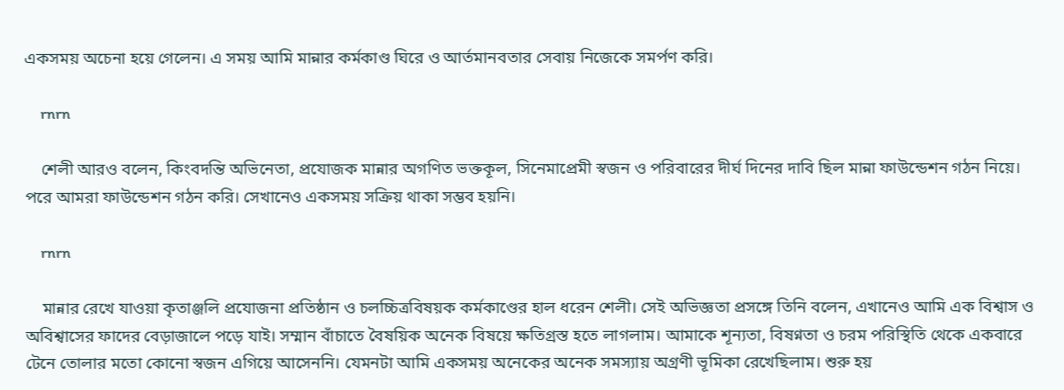একসময় অচেনা হয়ে গেলেন। এ সময় আমি মান্নার কর্মকাণ্ড ঘিরে ও আর্তমানবতার সেবায় নিজেকে সমর্পণ করি।

    rnrn

    শেলী আরও বলেন, কিংবদন্তি অভিনেতা, প্রযোজক মান্নার অগণিত ভক্তকূল, সিনেমাপ্রেমী স্বজন ও পরিবারের দীর্ঘ দিনের দাবি ছিল মান্না ফাউন্ডেশন গঠন নিয়ে। পরে আমরা ফাউন্ডেশন গঠন করি। সেখানেও একসময় সক্রিয় থাকা সম্ভব হয়নি।

    rnrn

    মান্নার রেখে যাওয়া কৃতাঞ্জলি প্রযোজনা প্রতিষ্ঠান ও চলচ্চিত্রবিষয়ক কর্মকাণ্ডের হাল ধরেন শেলী। সেই অভিজ্ঞতা প্রসঙ্গে তিনি বলেন, এখানেও আমি এক বিশ্বাস ও অবিশ্বাসের ফাদের বেড়াজালে পড়ে যাই। সম্মান বাঁচাতে বৈষয়িক অনেক বিষয়ে ক্ষতিগ্রস্ত হতে লাগলাম। আমাকে শূন্যতা, বিষণ্নতা ও চরম পরিস্থিতি থেকে একবারে টেনে তোলার মতো কোনো স্বজন এগিয়ে আসেননি। যেমনটা আমি একসময় অনেকের অনেক সমস্যায় অগ্রণী ভূমিকা রেখেছিলাম। শুরু হয়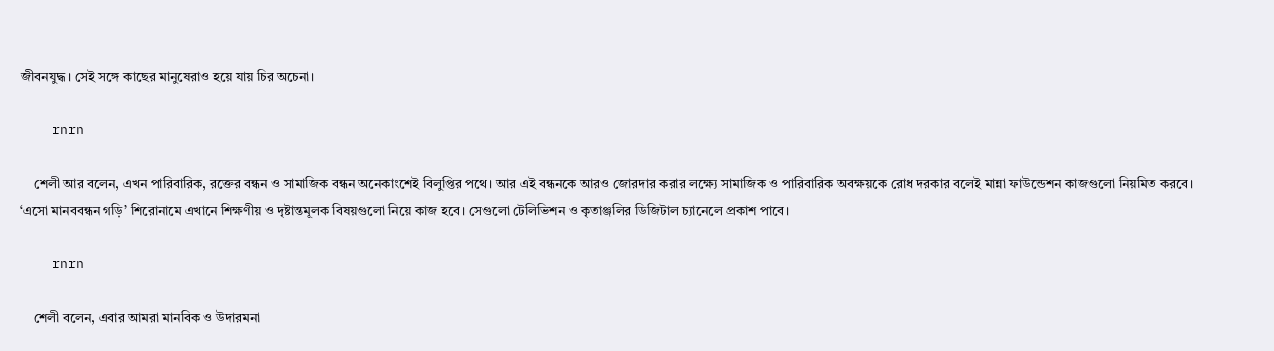জীবনযুদ্ধ। সেই সঙ্গে কাছের মানুষেরাও হয়ে যায় চির অচেনা।

    rnrn

    শেলী আর বলেন, এখন পারিবারিক, রক্তের বন্ধন ও সামাজিক বন্ধন অনেকাংশেই বিলুপ্তির পথে। আর এই বন্ধনকে আরও জোরদার করার লক্ষ্যে সামাজিক ও পারিবারিক অবক্ষয়কে রোধ দরকার বলেই মান্না ফাউন্ডেশন কাজগুলো নিয়মিত করবে। ‘এসো মানববন্ধন গড়ি’ শিরোনামে এখানে শিক্ষণীয় ও দৃষ্টান্তমূলক বিষয়গুলো নিয়ে কাজ হবে। সেগুলো টেলিভিশন ও কৃতাঞ্জলির ডিজিটাল চ্যানেলে প্রকাশ পাবে।

    rnrn

    শেলী বলেন, এবার আমরা মানবিক ও উদারমনা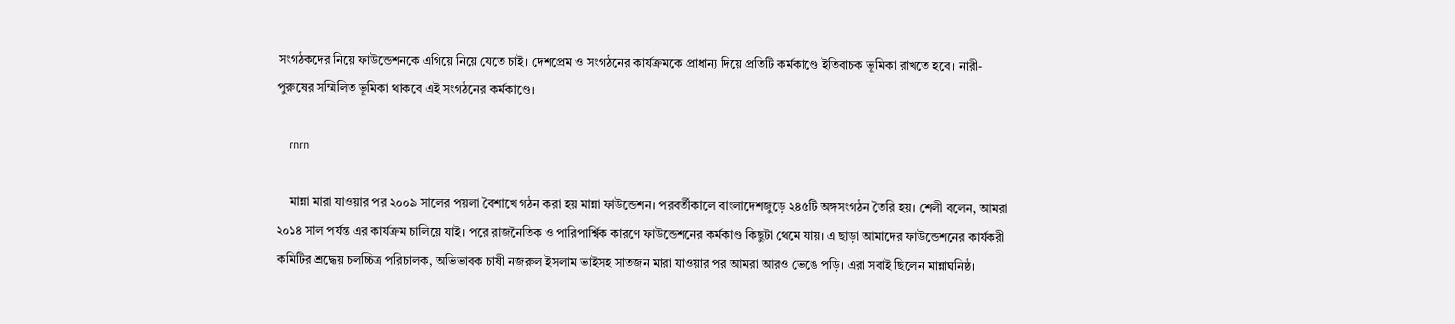সংগঠকদের নিয়ে ফাউন্ডেশনকে এগিয়ে নিয়ে যেতে চাই। দেশপ্রেম ও সংগঠনের কার্যক্রমকে প্রাধান্য দিয়ে প্রতিটি কর্মকাণ্ডে ইতিবাচক ভূমিকা রাখতে হবে। নারী-পুরুষের সম্মিলিত ভূমিকা থাকবে এই সংগঠনের কর্মকাণ্ডে।

    rnrn

    মান্না মারা যাওয়ার পর ২০০৯ সালের পয়লা বৈশাখে গঠন করা হয় মান্না ফাউন্ডেশন। পরবর্তীকালে বাংলাদেশজুড়ে ২৪৫টি অঙ্গসংগঠন তৈরি হয়। শেলী বলেন, আমরা ২০১৪ সাল পর্যন্ত এর কার্যক্রম চালিয়ে যাই। পরে রাজনৈতিক ও পারিপার্শ্বিক কারণে ফাউন্ডেশনের কর্মকাণ্ড কিছুটা থেমে যায়। এ ছাড়া আমাদের ফাউন্ডেশনের কার্যকরী কমিটির শ্রদ্ধেয় চলচ্চিত্র পরিচালক, অভিভাবক চাষী নজরুল ইসলাম ভাইসহ সাতজন মারা যাওয়ার পর আমরা আরও ভেঙে পড়ি। এরা সবাই ছিলেন মান্নাঘনিষ্ঠ।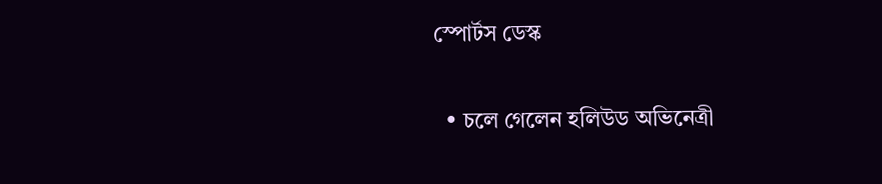স্পোর্টস ডেস্ক

  • চলে গেলেন হলিউড অভিনেত্রী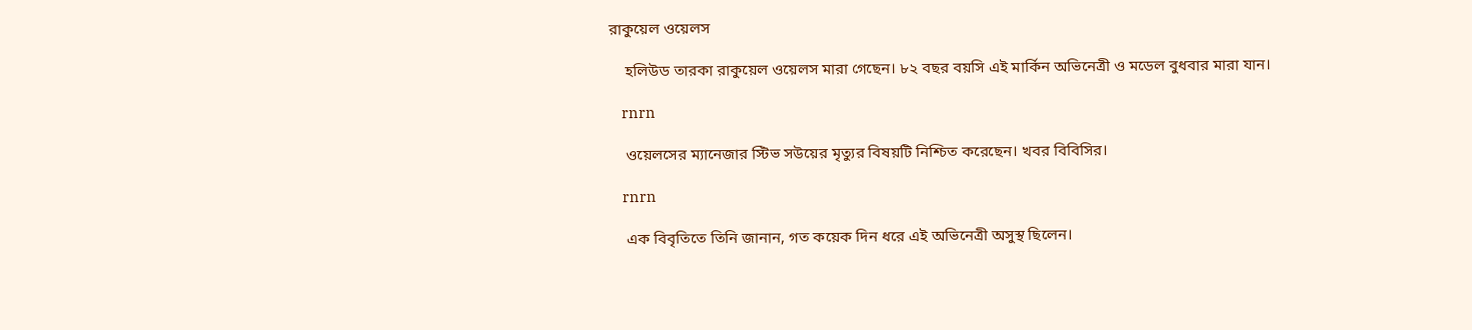রাকুয়েল ওয়েলস

    হলিউড তারকা রাকুয়েল ওয়েলস মারা গেছেন। ৮২ বছর বয়সি এই মার্কিন অভিনেত্রী ও মডেল বুধবার মারা যান।

    rnrn

    ওয়েলসের ম্যানেজার স্টিভ সউয়ের মৃত্যুর বিষয়টি নিশ্চিত করেছেন। খবর বিবিসির।

    rnrn

    এক বিবৃতিতে তিনি জানান, গত কয়েক দিন ধরে এই অভিনেত্রী অসুস্থ ছিলেন।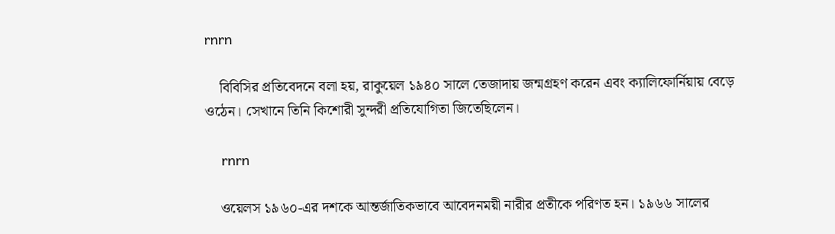rnrn

    বিবিসির প্রতিবেদনে বলা হয়, রাকুয়েল ১৯৪০ সালে তেজাদায় জন্মগ্রহণ করেন এবং ক্যালিফোর্নিয়ায় বেড়ে ওঠেন। সেখানে তিনি কিশোরী সুন্দরী প্রতিযোগিতা জিতেছিলেন।

    rnrn

    ওয়েলস ১৯৬০-এর দশকে আন্তর্জাতিকভাবে আবেদনময়ী নারীর প্রতীকে পরিণত হন। ১৯৬৬ সালের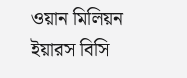ওয়ান মিলিয়ন ইয়ারস বিসি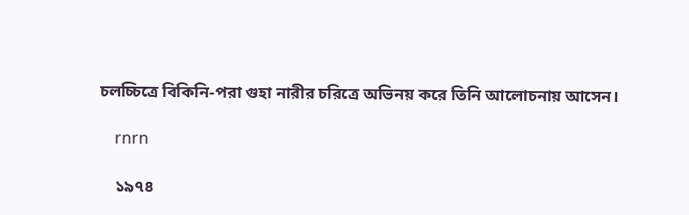চলচ্চিত্রে বিকিনি-পরা গুহা নারীর চরিত্রে অভিনয় করে তিনি আলোচনায় আসেন।

    rnrn

    ১৯৭৪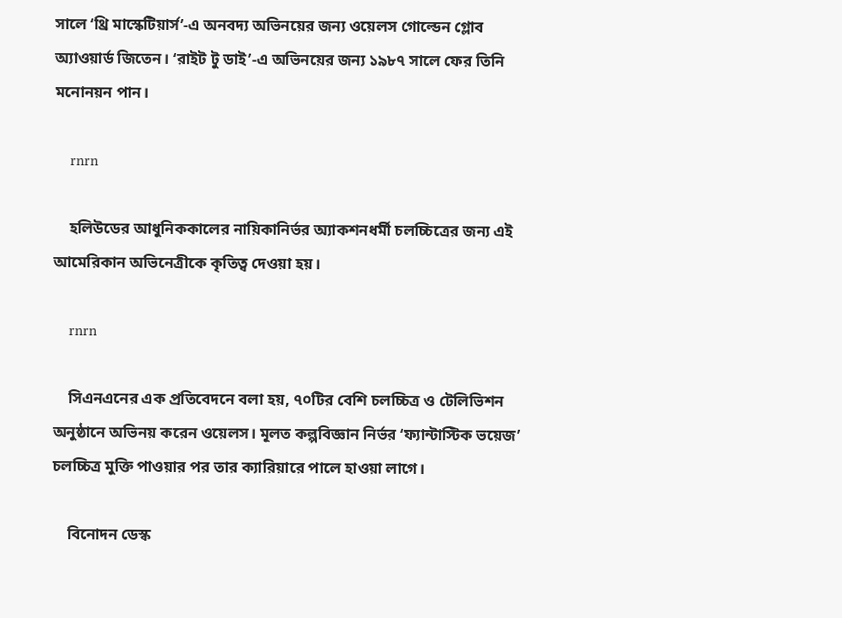সালে ‘থ্রি মাস্কেটিয়ার্স’-এ অনবদ্য অভিনয়ের জন্য ওয়েলস গোল্ডেন গ্লোব অ্যাওয়ার্ড জিতেন। ‘রাইট টু ডাই’-এ অভিনয়ের জন্য ১৯৮৭ সালে ফের তিনি মনোনয়ন পান।

    rnrn

    হলিউডের আধুনিককালের নায়িকানির্ভর অ্যাকশনধর্মী চলচ্চিত্রের জন্য এই আমেরিকান অভিনেত্রীকে কৃতিত্ব দেওয়া হয়।

    rnrn

    সিএনএনের এক প্রতিবেদনে বলা হয়, ৭০টির বেশি চলচ্চিত্র ও টেলিভিশন অনুষ্ঠানে অভিনয় করেন ওয়েলস। মূলত কল্পবিজ্ঞান নির্ভর ‘ফ্যান্টাস্টিক ভয়েজ’ চলচ্চিত্র মুক্তি পাওয়ার পর তার ক্যারিয়ারে পালে হাওয়া লাগে।

    বিনোদন ডেস্ক